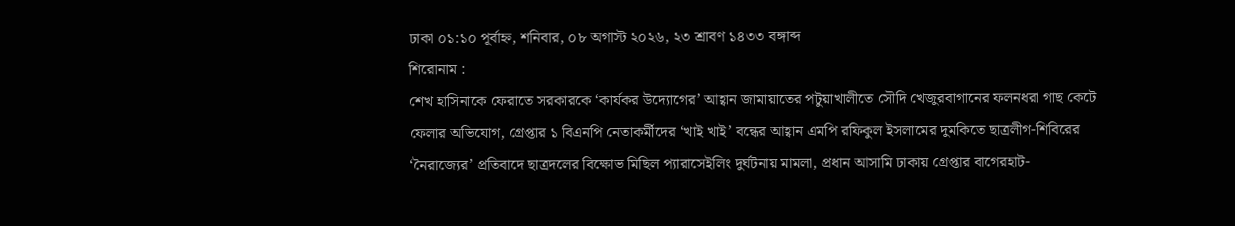ঢাকা ০১:১০ পূর্বাহ্ন, শনিবার, ০৮ অগাস্ট ২০২৬, ২৩ শ্রাবণ ১৪৩৩ বঙ্গাব্দ
শিরোনাম :
শেখ হাসিনাকে ফেরাতে সরকারকে ‘কার্যকর উদ্যোগের’ আহ্বান জামায়াতের পটুয়াখালীতে সৌদি খেজুরবাগানের ফলনধরা গাছ কেটে ফেলার অভিযোগ, গ্রেপ্তার ১ বিএনপি নেতাকর্মীদের ‘খাই খাই’ বন্ধের আহ্বান এমপি রফিকুল ইসলামের দুমকিতে ছাত্রলীগ-শিবিরের ‘নৈরাজ্যের’ প্রতিবাদে ছাত্রদলের বিক্ষোভ মিছিল প্যারাসেইলিং দুর্ঘটনায় মামলা, প্রধান আসামি ঢাকায় গ্রেপ্তার বাগেরহাট-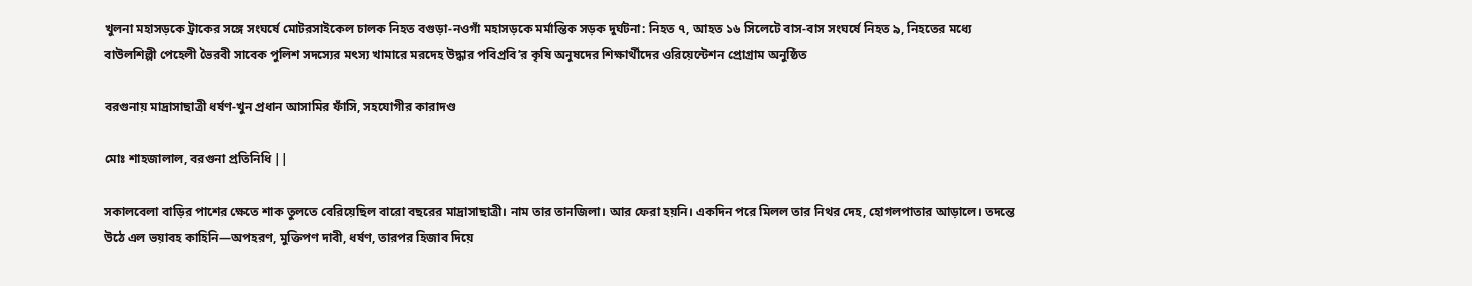খুলনা মহাসড়কে ট্রাকের সঙ্গে সংঘর্ষে মোটরসাইকেল চালক নিহত বগুড়া-নওগাঁ মহাসড়কে মর্মান্তিক সড়ক দুর্ঘটনা: নিহত ৭, আহত ১৬ সিলেটে বাস-বাস সংঘর্ষে নিহত ৯, নিহতের মধ্যে বাউলশিল্পী পেহেলী ভৈরবী সাবেক পুলিশ সদস্যের মৎস্য খামারে মরদেহ উদ্ধার পবিপ্রবি’র কৃষি অনুষদের শিক্ষার্থীদের ওরিয়েন্টেশন প্রোগ্রাম অনুষ্ঠিত

বরগুনায় মাদ্রাসাছাত্রী ধর্ষণ-খুন প্রধান আসামির ফাঁসি, সহযোগীর কারাদণ্ড

মোঃ শাহজালাল, বরগুনা প্রতিনিধি ||

সকালবেলা বাড়ির পাশের ক্ষেতে শাক তুলতে বেরিয়েছিল বারো বছরের মাদ্রাসাছাত্রী। নাম তার তানজিলা। আর ফেরা হয়নি। একদিন পরে মিলল তার নিথর দেহ, হোগলপাতার আড়ালে। তদন্তে উঠে এল ভয়াবহ কাহিনি—অপহরণ, মুক্তিপণ দাবী, ধর্ষণ, তারপর হিজাব দিয়ে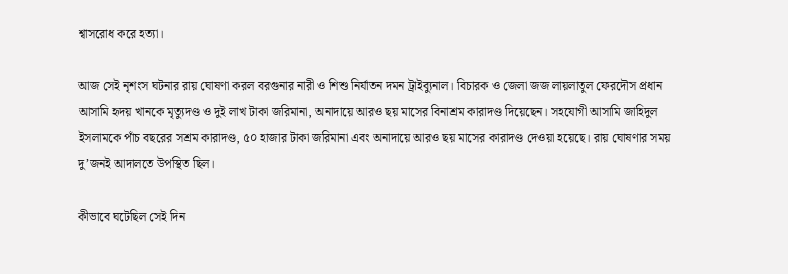শ্বাসরোধ করে হত্যা।

আজ সেই নৃশংস ঘটনার রায় ঘোষণা করল বরগুনার নারী ও শিশু নির্যাতন দমন ট্রাইব্যুনাল। বিচারক ও জেলা জজ লায়লাতুল ফেরদৌস প্রধান আসামি হৃদয় খানকে মৃত্যুদণ্ড ও দুই লাখ টাকা জরিমানা, অনাদায়ে আরও ছয় মাসের বিনাশ্রম কারাদণ্ড দিয়েছেন। সহযোগী আসামি জাহিদুল ইসলামকে পাঁচ বছরের সশ্রম কারাদণ্ড, ৫০ হাজার টাকা জরিমানা এবং অনাদায়ে আরও ছয় মাসের কারাদণ্ড দেওয়া হয়েছে। রায় ঘোষণার সময় দু’জনই আদালতে উপস্থিত ছিল।

কীভাবে ঘটেছিল সেই দিন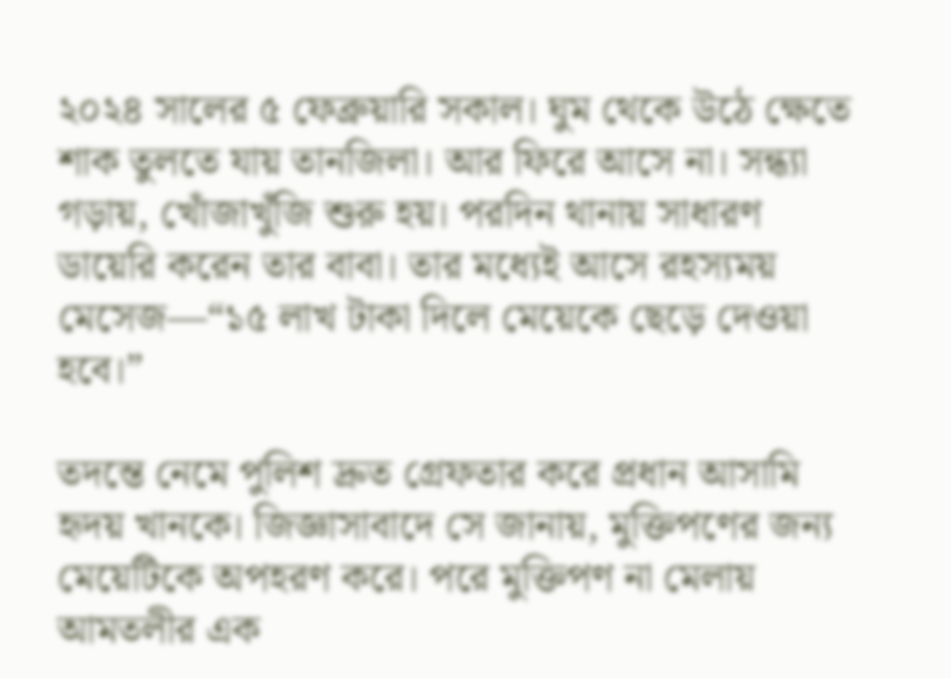২০২৪ সালের ৫ ফেব্রুয়ারি সকাল। ঘুম থেকে উঠে ক্ষেতে শাক তুলতে যায় তানজিলা। আর ফিরে আসে না। সন্ধ্যা গড়ায়, খোঁজাখুঁজি শুরু হয়। পরদিন থানায় সাধারণ ডায়েরি করেন তার বাবা। তার মধ্যেই আসে রহস্যময় মেসেজ—“১৫ লাখ টাকা দিলে মেয়েকে ছেড়ে দেওয়া হবে।”

তদন্তে নেমে পুলিশ দ্রুত গ্রেফতার করে প্রধান আসামি হৃদয় খানকে। জিজ্ঞাসাবাদে সে জানায়, মুক্তিপণের জন্য মেয়েটিকে অপহরণ করে। পরে মুক্তিপণ না মেলায় আমতলীর এক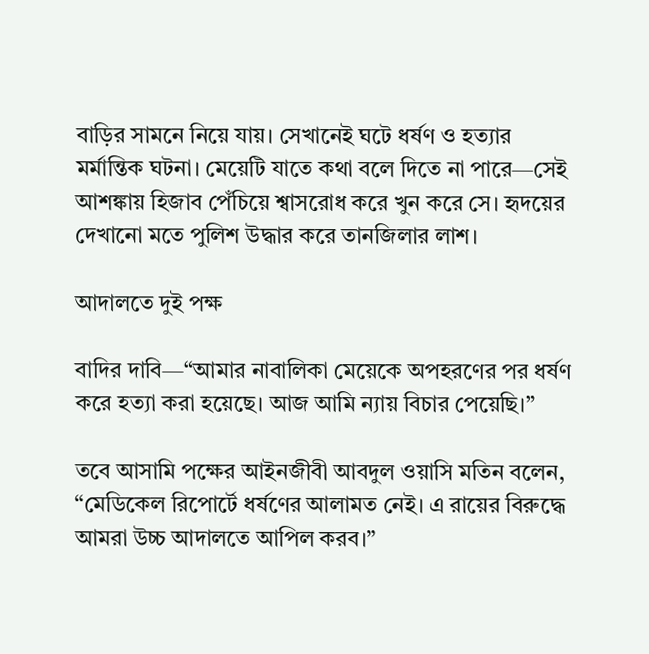বাড়ির সামনে নিয়ে যায়। সেখানেই ঘটে ধর্ষণ ও হত্যার মর্মান্তিক ঘটনা। মেয়েটি যাতে কথা বলে দিতে না পারে—সেই আশঙ্কায় হিজাব পেঁচিয়ে শ্বাসরোধ করে খুন করে সে। হৃদয়ের দেখানো মতে পুলিশ উদ্ধার করে তানজিলার লাশ।

আদালতে দুই পক্ষ

বাদির দাবি—“আমার নাবালিকা মেয়েকে অপহরণের পর ধর্ষণ করে হত্যা করা হয়েছে। আজ আমি ন্যায় বিচার পেয়েছি।”

তবে আসামি পক্ষের আইনজীবী আবদুল ওয়াসি মতিন বলেন, “মেডিকেল রিপোর্টে ধর্ষণের আলামত নেই। এ রায়ের বিরুদ্ধে আমরা উচ্চ আদালতে আপিল করব।”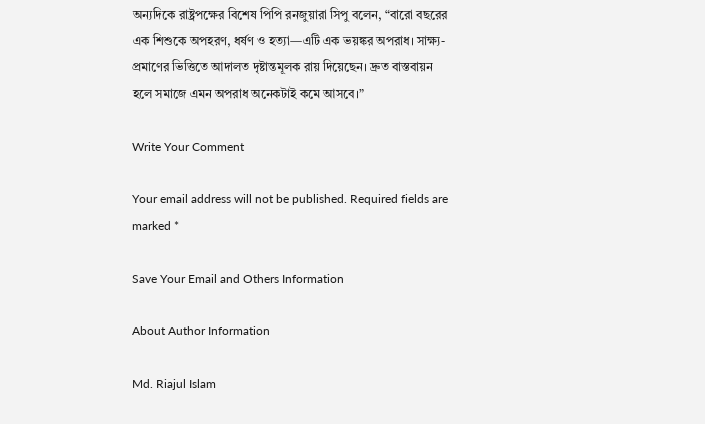অন্যদিকে রাষ্ট্রপক্ষের বিশেষ পিপি রনজুয়ারা সিপু বলেন, “বারো বছরের এক শিশুকে অপহরণ, ধর্ষণ ও হত্যা—এটি এক ভয়ঙ্কর অপরাধ। সাক্ষ্য-প্রমাণের ভিত্তিতে আদালত দৃষ্টান্তমূলক রায় দিয়েছেন। দ্রুত বাস্তবায়ন হলে সমাজে এমন অপরাধ অনেকটাই কমে আসবে।”

Write Your Comment

Your email address will not be published. Required fields are marked *

Save Your Email and Others Information

About Author Information

Md. Riajul Islam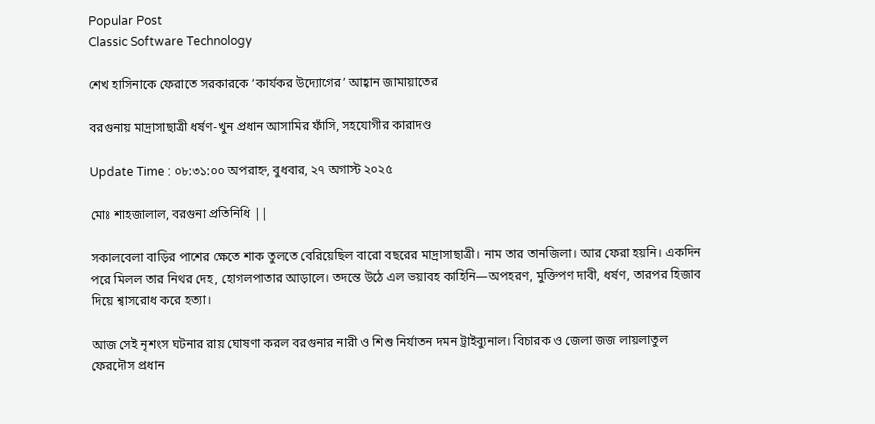Popular Post
Classic Software Technology

শেখ হাসিনাকে ফেরাতে সরকারকে ‘কার্যকর উদ্যোগের’ আহ্বান জামায়াতের

বরগুনায় মাদ্রাসাছাত্রী ধর্ষণ-খুন প্রধান আসামির ফাঁসি, সহযোগীর কারাদণ্ড

Update Time : ০৮:৩১:০০ অপরাহ্ন, বুধবার, ২৭ অগাস্ট ২০২৫

মোঃ শাহজালাল, বরগুনা প্রতিনিধি ||

সকালবেলা বাড়ির পাশের ক্ষেতে শাক তুলতে বেরিয়েছিল বারো বছরের মাদ্রাসাছাত্রী। নাম তার তানজিলা। আর ফেরা হয়নি। একদিন পরে মিলল তার নিথর দেহ, হোগলপাতার আড়ালে। তদন্তে উঠে এল ভয়াবহ কাহিনি—অপহরণ, মুক্তিপণ দাবী, ধর্ষণ, তারপর হিজাব দিয়ে শ্বাসরোধ করে হত্যা।

আজ সেই নৃশংস ঘটনার রায় ঘোষণা করল বরগুনার নারী ও শিশু নির্যাতন দমন ট্রাইব্যুনাল। বিচারক ও জেলা জজ লায়লাতুল ফেরদৌস প্রধান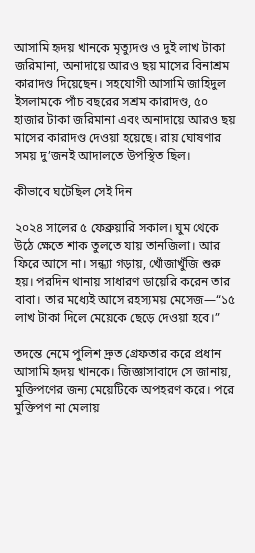আসামি হৃদয় খানকে মৃত্যুদণ্ড ও দুই লাখ টাকা জরিমানা, অনাদায়ে আরও ছয় মাসের বিনাশ্রম কারাদণ্ড দিয়েছেন। সহযোগী আসামি জাহিদুল ইসলামকে পাঁচ বছরের সশ্রম কারাদণ্ড, ৫০ হাজার টাকা জরিমানা এবং অনাদায়ে আরও ছয় মাসের কারাদণ্ড দেওয়া হয়েছে। রায় ঘোষণার সময় দু’জনই আদালতে উপস্থিত ছিল।

কীভাবে ঘটেছিল সেই দিন

২০২৪ সালের ৫ ফেব্রুয়ারি সকাল। ঘুম থেকে উঠে ক্ষেতে শাক তুলতে যায় তানজিলা। আর ফিরে আসে না। সন্ধ্যা গড়ায়, খোঁজাখুঁজি শুরু হয়। পরদিন থানায় সাধারণ ডায়েরি করেন তার বাবা। তার মধ্যেই আসে রহস্যময় মেসেজ—“১৫ লাখ টাকা দিলে মেয়েকে ছেড়ে দেওয়া হবে।”

তদন্তে নেমে পুলিশ দ্রুত গ্রেফতার করে প্রধান আসামি হৃদয় খানকে। জিজ্ঞাসাবাদে সে জানায়, মুক্তিপণের জন্য মেয়েটিকে অপহরণ করে। পরে মুক্তিপণ না মেলায়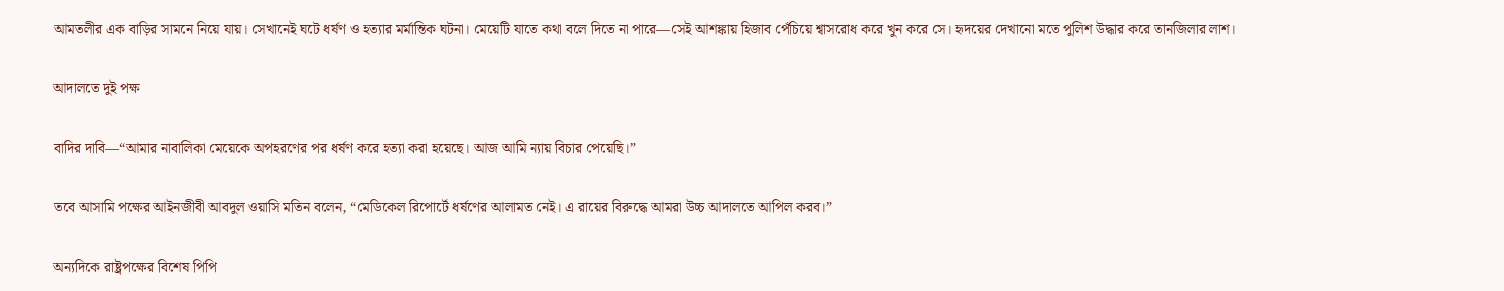আমতলীর এক বাড়ির সামনে নিয়ে যায়। সেখানেই ঘটে ধর্ষণ ও হত্যার মর্মান্তিক ঘটনা। মেয়েটি যাতে কথা বলে দিতে না পারে—সেই আশঙ্কায় হিজাব পেঁচিয়ে শ্বাসরোধ করে খুন করে সে। হৃদয়ের দেখানো মতে পুলিশ উদ্ধার করে তানজিলার লাশ।

আদালতে দুই পক্ষ

বাদির দাবি—“আমার নাবালিকা মেয়েকে অপহরণের পর ধর্ষণ করে হত্যা করা হয়েছে। আজ আমি ন্যায় বিচার পেয়েছি।”

তবে আসামি পক্ষের আইনজীবী আবদুল ওয়াসি মতিন বলেন, “মেডিকেল রিপোর্টে ধর্ষণের আলামত নেই। এ রায়ের বিরুদ্ধে আমরা উচ্চ আদালতে আপিল করব।”

অন্যদিকে রাষ্ট্রপক্ষের বিশেষ পিপি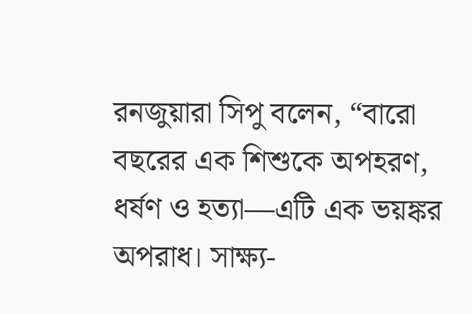রনজুয়ারা সিপু বলেন, “বারো বছরের এক শিশুকে অপহরণ, ধর্ষণ ও হত্যা—এটি এক ভয়ঙ্কর অপরাধ। সাক্ষ্য-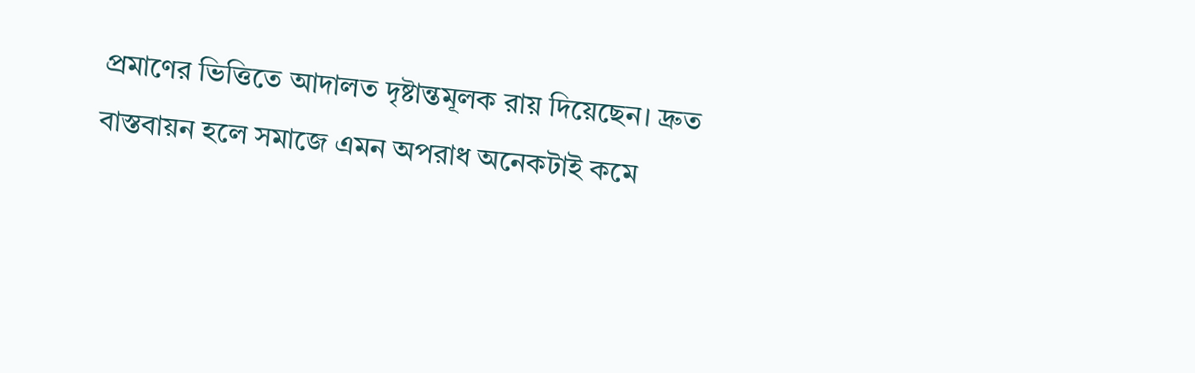প্রমাণের ভিত্তিতে আদালত দৃষ্টান্তমূলক রায় দিয়েছেন। দ্রুত বাস্তবায়ন হলে সমাজে এমন অপরাধ অনেকটাই কমে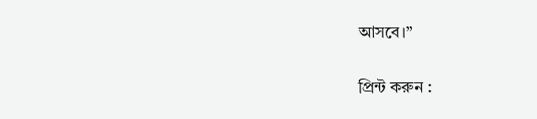আসবে।”

প্রিন্ট করুন :